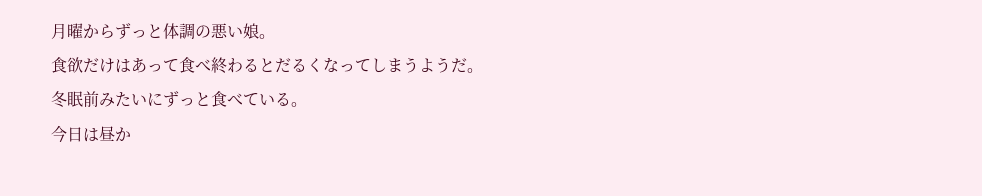月曜からずっと体調の悪い娘。
食欲だけはあって食べ終わるとだるくなってしまうようだ。
冬眠前みたいにずっと食べている。
今日は昼か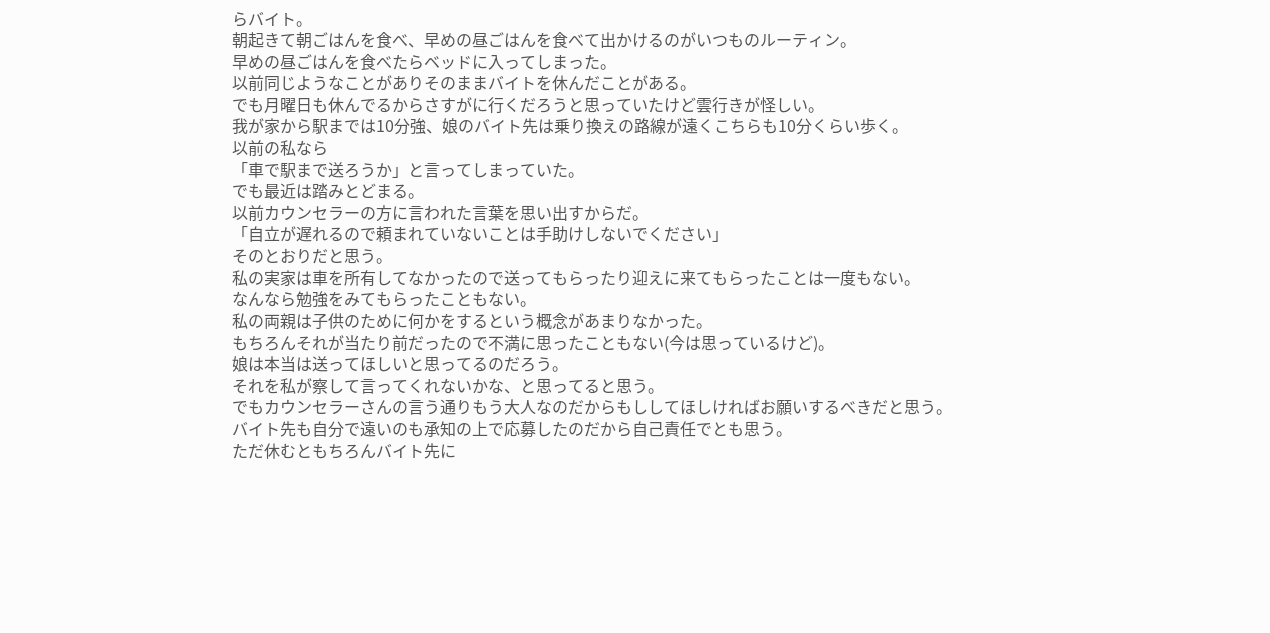らバイト。
朝起きて朝ごはんを食べ、早めの昼ごはんを食べて出かけるのがいつものルーティン。
早めの昼ごはんを食べたらベッドに入ってしまった。
以前同じようなことがありそのままバイトを休んだことがある。
でも月曜日も休んでるからさすがに行くだろうと思っていたけど雲行きが怪しい。
我が家から駅までは10分強、娘のバイト先は乗り換えの路線が遠くこちらも10分くらい歩く。
以前の私なら
「車で駅まで送ろうか」と言ってしまっていた。
でも最近は踏みとどまる。
以前カウンセラーの方に言われた言葉を思い出すからだ。
「自立が遅れるので頼まれていないことは手助けしないでください」
そのとおりだと思う。
私の実家は車を所有してなかったので送ってもらったり迎えに来てもらったことは一度もない。
なんなら勉強をみてもらったこともない。
私の両親は子供のために何かをするという概念があまりなかった。
もちろんそれが当たり前だったので不満に思ったこともない(今は思っているけど)。
娘は本当は送ってほしいと思ってるのだろう。
それを私が察して言ってくれないかな、と思ってると思う。
でもカウンセラーさんの言う通りもう大人なのだからもししてほしければお願いするべきだと思う。
バイト先も自分で遠いのも承知の上で応募したのだから自己責任でとも思う。
ただ休むともちろんバイト先に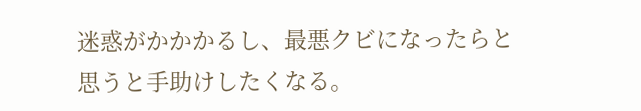迷惑がかかかるし、最悪クビになったらと思うと手助けしたくなる。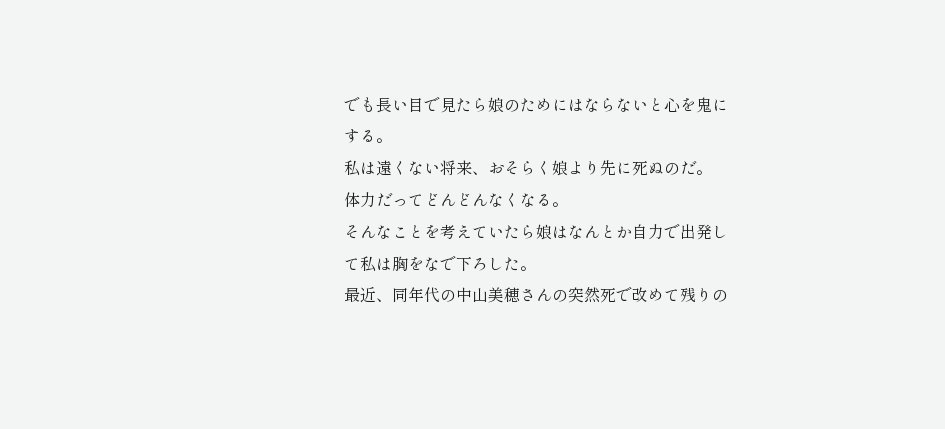でも長い目で見たら娘のためにはならないと心を鬼にする。
私は遠くない将来、おそらく娘より先に死ぬのだ。
体力だってどんどんなくなる。
そんなことを考えていたら娘はなんとか自力で出発して私は胸をなで下ろした。
最近、同年代の中山美穂さんの突然死で改めて残りの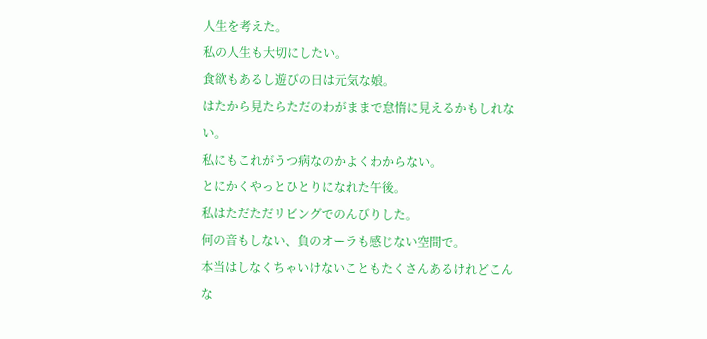人生を考えた。
私の人生も大切にしたい。
食欲もあるし遊びの日は元気な娘。
はたから見たらただのわがままで怠惰に見えるかもしれない。
私にもこれがうつ病なのかよくわからない。
とにかくやっとひとりになれた午後。
私はただただリビングでのんびりした。
何の音もしない、負のオーラも感じない空間で。
本当はしなくちゃいけないこともたくさんあるけれどこんな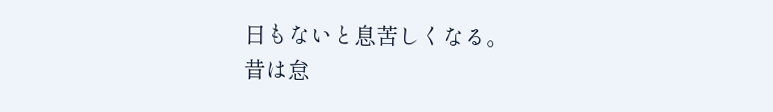日もないと息苦しくなる。
昔は怠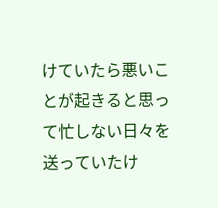けていたら悪いことが起きると思って忙しない日々を送っていたけ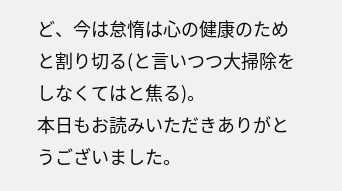ど、今は怠惰は心の健康のためと割り切る(と言いつつ大掃除をしなくてはと焦る)。
本日もお読みいただきありがとうございました。